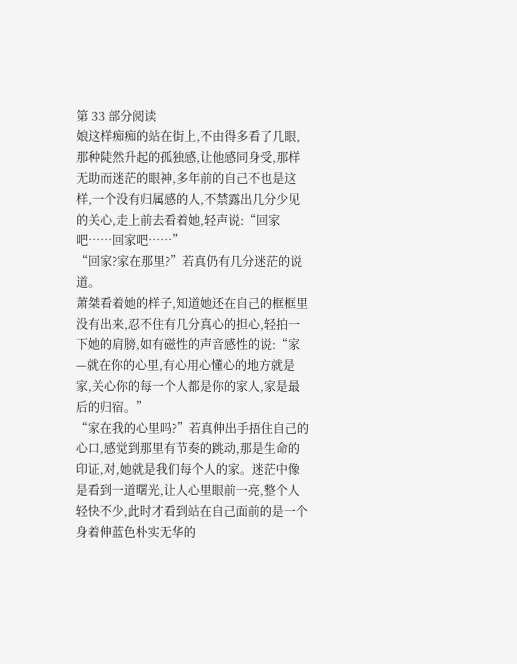第 33 部分阅读
娘这样痴痴的站在街上,不由得多看了几眼,那种陡然升起的孤独感,让他感同身受,那样无助而迷茫的眼神,多年前的自己不也是这样,一个没有归属感的人,不禁露出几分少见的关心,走上前去看着她,轻声说:“回家吧……回家吧……”
“回家?家在那里?”若真仍有几分迷茫的说道。
萧桀看着她的样子,知道她还在自己的框框里没有出来,忍不住有几分真心的担心,轻拍一下她的肩膀,如有磁性的声音感性的说:“家—就在你的心里,有心用心懂心的地方就是家,关心你的每一个人都是你的家人,家是最后的归宿。”
“家在我的心里吗?”若真伸出手捂住自己的心口,感觉到那里有节奏的跳动,那是生命的印证,对,她就是我们每个人的家。迷茫中像是看到一道曙光,让人心里眼前一亮,整个人轻快不少,此时才看到站在自己面前的是一个身着伸蓝色朴实无华的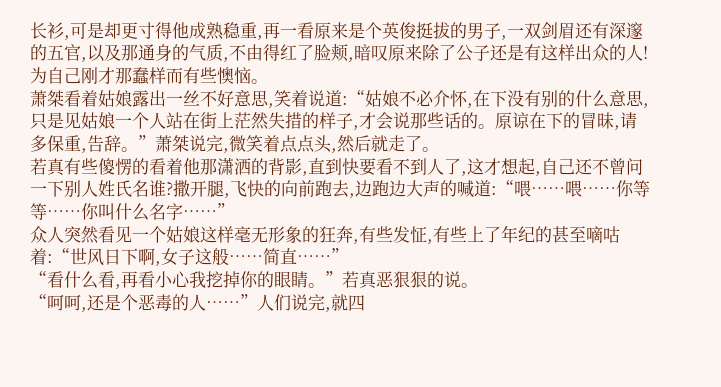长衫,可是却更寸得他成熟稳重,再一看原来是个英俊挺拔的男子,一双剑眉还有深邃的五官,以及那通身的气质,不由得红了脸颊,暗叹原来除了公子还是有这样出众的人!为自己刚才那蠢样而有些懊恼。
萧桀看着姑娘露出一丝不好意思,笑着说道:“姑娘不必介怀,在下没有别的什么意思,只是见姑娘一个人站在街上茫然失措的样子,才会说那些话的。原谅在下的冒昧,请多保重,告辞。”萧桀说完,微笑着点点头,然后就走了。
若真有些傻愣的看着他那潇洒的背影,直到快要看不到人了,这才想起,自己还不曾问一下别人姓氏名谁?撒开腿,飞快的向前跑去,边跑边大声的喊道:“喂……喂……你等等……你叫什么名字……”
众人突然看见一个姑娘这样毫无形象的狂奔,有些发怔,有些上了年纪的甚至嘀咕着:“世风日下啊,女子这般……简直……”
“看什么看,再看小心我挖掉你的眼睛。”若真恶狠狠的说。
“呵呵,还是个恶毒的人……”人们说完,就四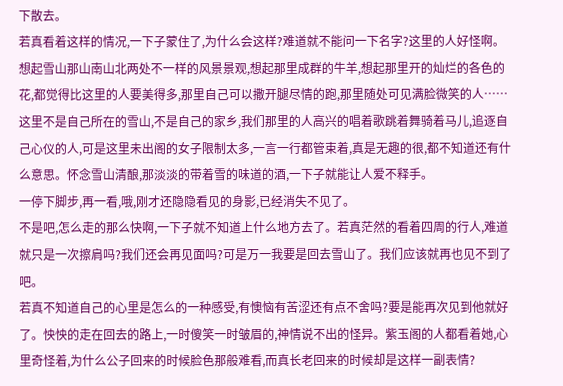下散去。
若真看着这样的情况,一下子蒙住了,为什么会这样?难道就不能问一下名字?这里的人好怪啊。
想起雪山那山南山北两处不一样的风景景观,想起那里成群的牛羊,想起那里开的灿烂的各色的花,都觉得比这里的人要美得多,那里自己可以撒开腿尽情的跑,那里随处可见满脸微笑的人……
这里不是自己所在的雪山,不是自己的家乡,我们那里的人高兴的唱着歌跳着舞骑着马儿,追逐自己心仪的人,可是这里未出阁的女子限制太多,一言一行都管束着,真是无趣的很,都不知道还有什么意思。怀念雪山清酿,那淡淡的带着雪的味道的酒,一下子就能让人爱不释手。
一停下脚步,再一看,哦,刚才还隐隐看见的身影,已经消失不见了。
不是吧,怎么走的那么快啊,一下子就不知道上什么地方去了。若真茫然的看着四周的行人,难道就只是一次擦肩吗?我们还会再见面吗?可是万一我要是回去雪山了。我们应该就再也见不到了吧。
若真不知道自己的心里是怎么的一种感受,有懊恼有苦涩还有点不舍吗?要是能再次见到他就好了。怏怏的走在回去的路上,一时傻笑一时皱眉的,神情说不出的怪异。紫玉阁的人都看着她,心里奇怪着,为什么公子回来的时候脸色那般难看,而真长老回来的时候却是这样一副表情?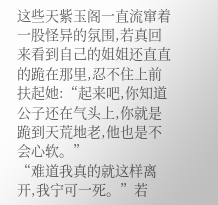这些天紫玉阁一直流窜着一股怪异的氛围,若真回来看到自己的姐姐还直直的跪在那里,忍不住上前扶起她:“起来吧,你知道公子还在气头上,你就是跪到天荒地老,他也是不会心软。”
“难道我真的就这样离开,我宁可一死。”若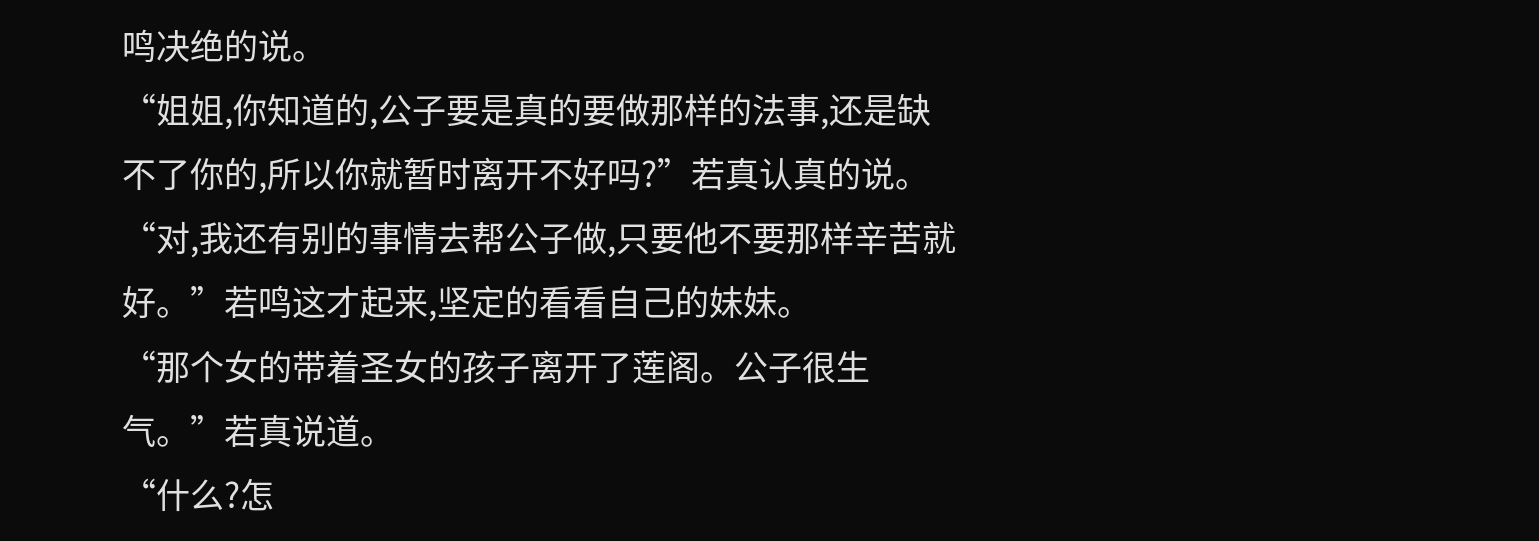鸣决绝的说。
“姐姐,你知道的,公子要是真的要做那样的法事,还是缺不了你的,所以你就暂时离开不好吗?”若真认真的说。
“对,我还有别的事情去帮公子做,只要他不要那样辛苦就好。”若鸣这才起来,坚定的看看自己的妹妹。
“那个女的带着圣女的孩子离开了莲阁。公子很生气。”若真说道。
“什么?怎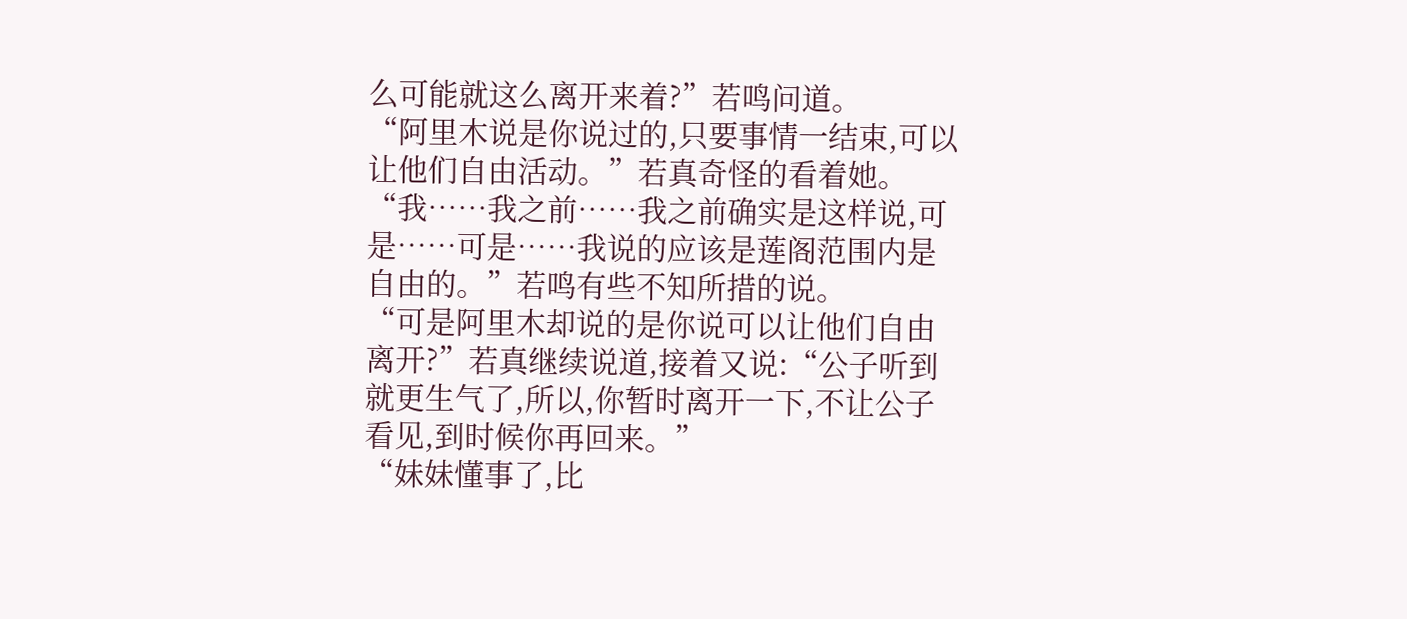么可能就这么离开来着?”若鸣问道。
“阿里木说是你说过的,只要事情一结束,可以让他们自由活动。”若真奇怪的看着她。
“我……我之前……我之前确实是这样说,可是……可是……我说的应该是莲阁范围内是自由的。”若鸣有些不知所措的说。
“可是阿里木却说的是你说可以让他们自由离开?”若真继续说道,接着又说:“公子听到就更生气了,所以,你暂时离开一下,不让公子看见,到时候你再回来。”
“妹妹懂事了,比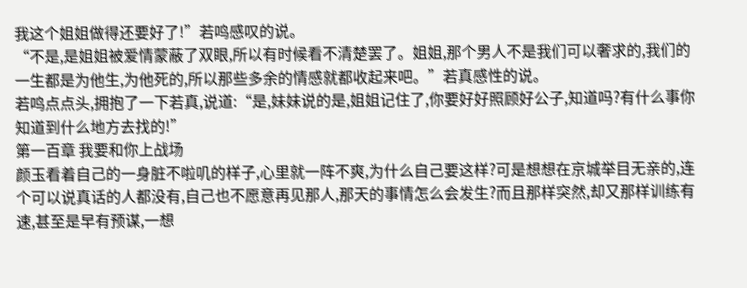我这个姐姐做得还要好了!”若鸣感叹的说。
“不是,是姐姐被爱情蒙蔽了双眼,所以有时候看不清楚罢了。姐姐,那个男人不是我们可以奢求的,我们的一生都是为他生,为他死的,所以那些多余的情感就都收起来吧。”若真感性的说。
若鸣点点头,拥抱了一下若真,说道:“是,妹妹说的是,姐姐记住了,你要好好照顾好公子,知道吗?有什么事你知道到什么地方去找的!”
第一百章 我要和你上战场
颜玉看着自己的一身脏不啦叽的样子,心里就一阵不爽,为什么自己要这样?可是想想在京城举目无亲的,连个可以说真话的人都没有,自己也不愿意再见那人,那天的事情怎么会发生?而且那样突然,却又那样训练有速,甚至是早有预谋,一想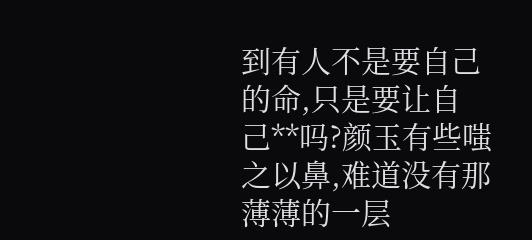到有人不是要自己的命,只是要让自己**吗?颜玉有些嗤之以鼻,难道没有那薄薄的一层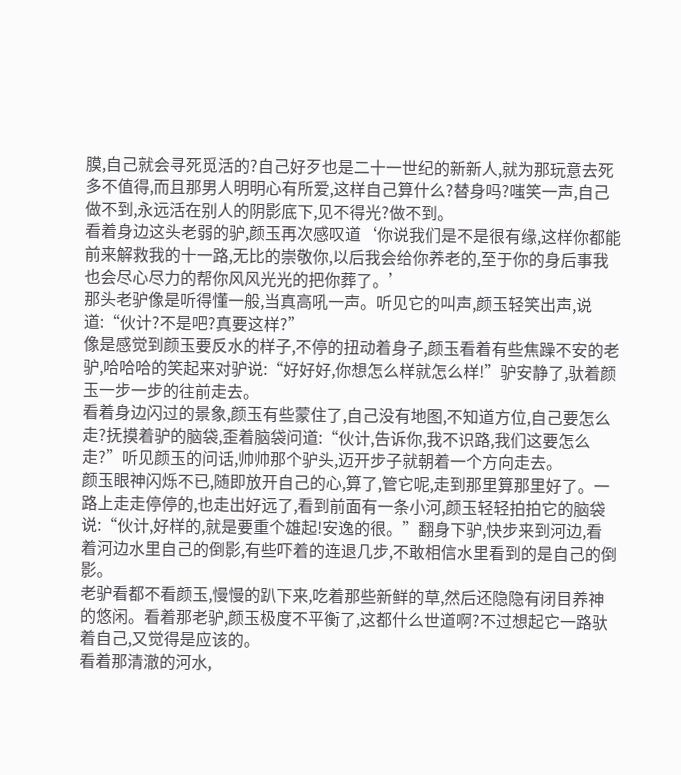膜,自己就会寻死觅活的?自己好歹也是二十一世纪的新新人,就为那玩意去死多不值得,而且那男人明明心有所爱,这样自己算什么?替身吗?嗤笑一声,自己做不到,永远活在别人的阴影底下,见不得光?做不到。
看着身边这头老弱的驴,颜玉再次感叹道‘你说我们是不是很有缘,这样你都能前来解救我的十一路,无比的崇敬你,以后我会给你养老的,至于你的身后事我也会尽心尽力的帮你风风光光的把你葬了。’
那头老驴像是听得懂一般,当真高吼一声。听见它的叫声,颜玉轻笑出声,说道:“伙计?不是吧?真要这样?”
像是感觉到颜玉要反水的样子,不停的扭动着身子,颜玉看着有些焦躁不安的老驴,哈哈哈的笑起来对驴说:“好好好,你想怎么样就怎么样!”驴安静了,驮着颜玉一步一步的往前走去。
看着身边闪过的景象,颜玉有些蒙住了,自己没有地图,不知道方位,自己要怎么走?抚摸着驴的脑袋,歪着脑袋问道:“伙计,告诉你,我不识路,我们这要怎么走?”听见颜玉的问话,帅帅那个驴头,迈开步子就朝着一个方向走去。
颜玉眼神闪烁不已,随即放开自己的心,算了,管它呢,走到那里算那里好了。一路上走走停停的,也走出好远了,看到前面有一条小河,颜玉轻轻拍拍它的脑袋说:“伙计,好样的,就是要重个雄起!安逸的很。”翻身下驴,快步来到河边,看着河边水里自己的倒影,有些吓着的连退几步,不敢相信水里看到的是自己的倒影。
老驴看都不看颜玉,慢慢的趴下来,吃着那些新鲜的草,然后还隐隐有闭目养神的悠闲。看着那老驴,颜玉极度不平衡了,这都什么世道啊?不过想起它一路驮着自己,又觉得是应该的。
看着那清澈的河水,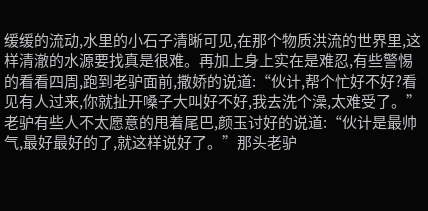缓缓的流动,水里的小石子清晰可见,在那个物质洪流的世界里,这样清澈的水源要找真是很难。再加上身上实在是难忍,有些警惕的看看四周,跑到老驴面前,撒娇的说道:“伙计,帮个忙好不好?看见有人过来,你就扯开嗓子大叫好不好,我去洗个澡,太难受了。”
老驴有些人不太愿意的甩着尾巴,颜玉讨好的说道:“伙计是最帅气,最好最好的了,就这样说好了。”那头老驴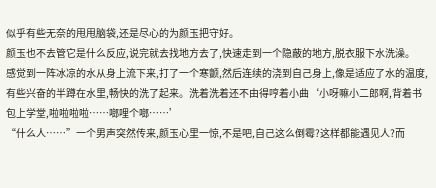似乎有些无奈的甩甩脑袋,还是尽心的为颜玉把守好。
颜玉也不去管它是什么反应,说完就去找地方去了,快速走到一个隐蔽的地方,脱衣服下水洗澡。
感觉到一阵冰凉的水从身上流下来,打了一个寒颤,然后连续的浇到自己身上,像是适应了水的温度,有些兴奋的半蹲在水里,畅快的洗了起来。洗着洗着还不由得哼着小曲‘小呀嘛小二郎啊,背着书包上学堂,啦啦啦啦……啷哩个啷……’
“什么人……”一个男声突然传来,颜玉心里一惊,不是吧,自己这么倒霉?这样都能遇见人?而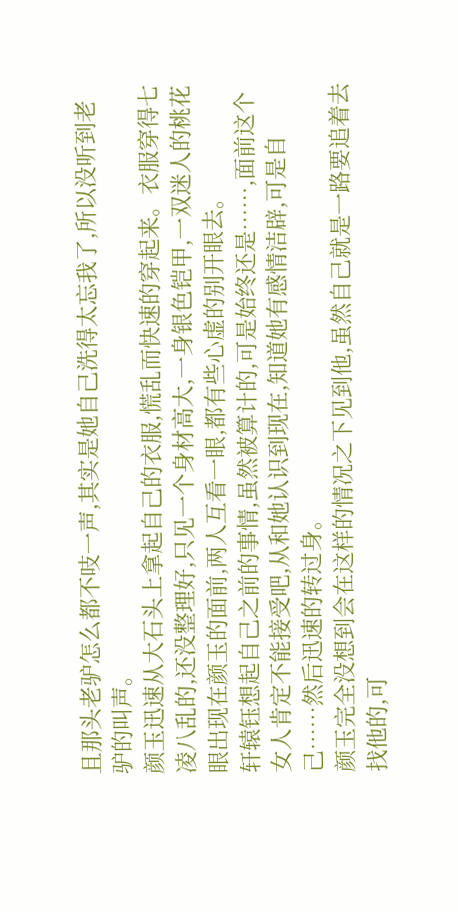且那头老驴怎么都不吱一声,其实是她自己洗得太忘我了,所以没听到老驴的叫声。
颜玉迅速从大石头上拿起自己的衣服,慌乱而快速的穿起来。衣服穿得七凌八乱的,还没整理好,只见一个身材高大,一身银色铠甲,一双迷人的桃花眼出现在颜玉的面前,两人互看一眼,都有些心虚的别开眼去。
轩辕钰想起自己之前的事情,虽然被算计的,可是始终还是……,面前这个女人肯定不能接受吧,从和她认识到现在,知道她有感情洁辟,可是自己……然后迅速的转过身。
颜玉完全没想到会在这样的情况之下见到他,虽然自己就是一路要追着去找他的,可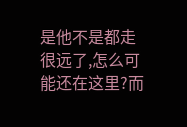是他不是都走很远了,怎么可能还在这里?而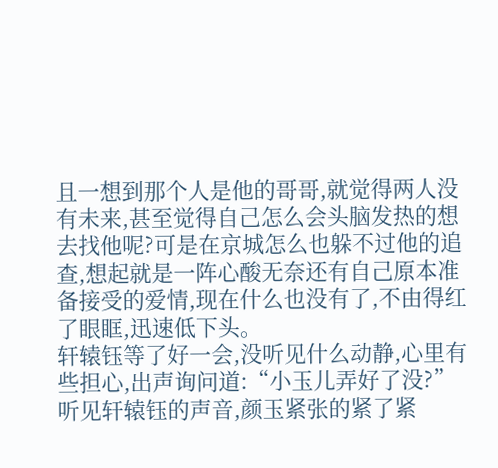且一想到那个人是他的哥哥,就觉得两人没有未来,甚至觉得自己怎么会头脑发热的想去找他呢?可是在京城怎么也躲不过他的追查,想起就是一阵心酸无奈还有自己原本准备接受的爱情,现在什么也没有了,不由得红了眼眶,迅速低下头。
轩辕钰等了好一会,没听见什么动静,心里有些担心,出声询问道:“小玉儿弄好了没?”听见轩辕钰的声音,颜玉紧张的紧了紧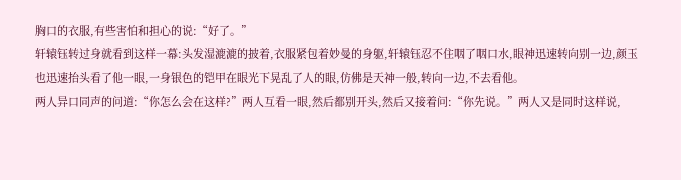胸口的衣服,有些害怕和担心的说:“好了。”
轩辕钰转过身就看到这样一幕:头发湿漉漉的披着,衣服紧包着妙曼的身躯,轩辕钰忍不住咽了咽口水,眼神迅速转向别一边,颜玉也迅速抬头看了他一眼,一身银色的铠甲在眼光下晃乱了人的眼,仿佛是天神一般,转向一边,不去看他。
两人异口同声的问道:“你怎么会在这样?”两人互看一眼,然后都别开头,然后又接着问:“你先说。”两人又是同时这样说,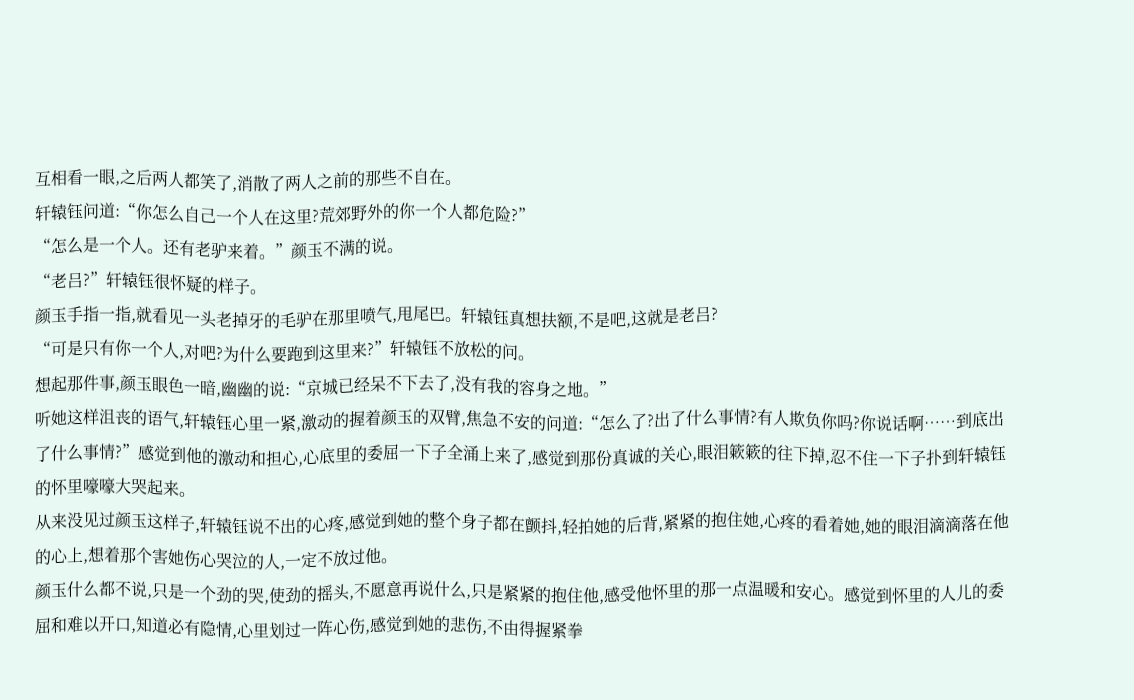互相看一眼,之后两人都笑了,消散了两人之前的那些不自在。
轩辕钰问道:“你怎么自己一个人在这里?荒郊野外的你一个人都危险?”
“怎么是一个人。还有老驴来着。”颜玉不满的说。
“老吕?”轩辕钰很怀疑的样子。
颜玉手指一指,就看见一头老掉牙的毛驴在那里喷气,甩尾巴。轩辕钰真想扶额,不是吧,这就是老吕?
“可是只有你一个人,对吧?为什么要跑到这里来?”轩辕钰不放松的问。
想起那件事,颜玉眼色一暗,幽幽的说:“京城已经呆不下去了,没有我的容身之地。”
听她这样沮丧的语气,轩辕钰心里一紧,激动的握着颜玉的双臂,焦急不安的问道:“怎么了?出了什么事情?有人欺负你吗?你说话啊……到底出了什么事情?”感觉到他的激动和担心,心底里的委屈一下子全涌上来了,感觉到那份真诚的关心,眼泪簌簌的往下掉,忍不住一下子扑到轩辕钰的怀里嚎嚎大哭起来。
从来没见过颜玉这样子,轩辕钰说不出的心疼,感觉到她的整个身子都在颤抖,轻拍她的后背,紧紧的抱住她,心疼的看着她,她的眼泪滴滴落在他的心上,想着那个害她伤心哭泣的人,一定不放过他。
颜玉什么都不说,只是一个劲的哭,使劲的摇头,不愿意再说什么,只是紧紧的抱住他,感受他怀里的那一点温暖和安心。感觉到怀里的人儿的委屈和难以开口,知道必有隐情,心里划过一阵心伤,感觉到她的悲伤,不由得握紧拳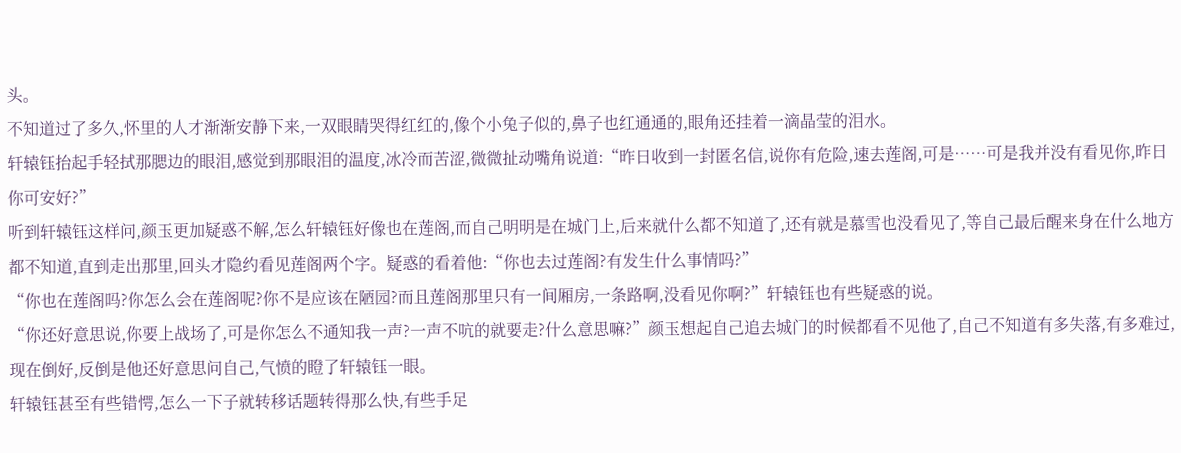头。
不知道过了多久,怀里的人才渐渐安静下来,一双眼睛哭得红红的,像个小兔子似的,鼻子也红通通的,眼角还挂着一滴晶莹的泪水。
轩辕钰抬起手轻拭那腮边的眼泪,感觉到那眼泪的温度,冰冷而苦涩,微微扯动嘴角说道:“昨日收到一封匿名信,说你有危险,速去莲阁,可是……可是我并没有看见你,昨日你可安好?”
听到轩辕钰这样问,颜玉更加疑惑不解,怎么轩辕钰好像也在莲阁,而自己明明是在城门上,后来就什么都不知道了,还有就是慕雪也没看见了,等自己最后醒来身在什么地方都不知道,直到走出那里,回头才隐约看见莲阁两个字。疑惑的看着他:“你也去过莲阁?有发生什么事情吗?”
“你也在莲阁吗?你怎么会在莲阁呢?你不是应该在陋园?而且莲阁那里只有一间厢房,一条路啊,没看见你啊?”轩辕钰也有些疑惑的说。
“你还好意思说,你要上战场了,可是你怎么不通知我一声?一声不吭的就要走?什么意思嘛?”颜玉想起自己追去城门的时候都看不见他了,自己不知道有多失落,有多难过,现在倒好,反倒是他还好意思问自己,气愤的瞪了轩辕钰一眼。
轩辕钰甚至有些错愕,怎么一下子就转移话题转得那么快,有些手足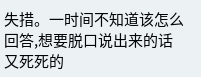失措。一时间不知道该怎么回答,想要脱口说出来的话又死死的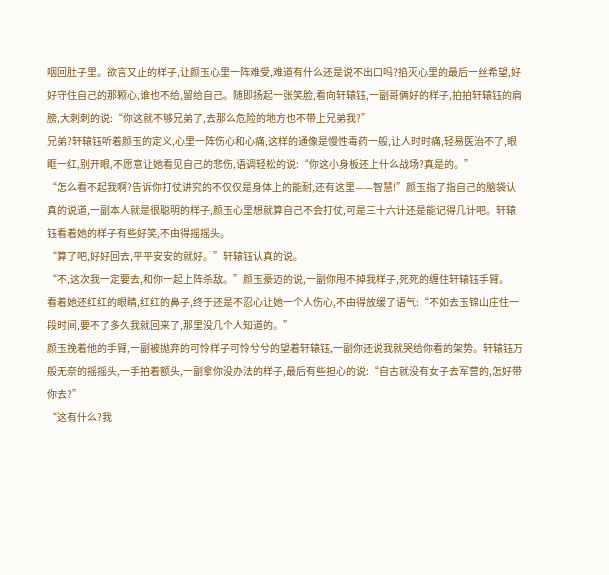咽回肚子里。欲言又止的样子,让颜玉心里一阵难受,难道有什么还是说不出口吗?掐灭心里的最后一丝希望,好好守住自己的那颗心,谁也不给,留给自己。随即扬起一张笑脸,看向轩辕钰,一副哥俩好的样子,拍拍轩辕钰的肩膀,大刺刺的说:“你这就不够兄弟了,去那么危险的地方也不带上兄弟我?”
兄弟?轩辕钰听着颜玉的定义,心里一阵伤心和心痛,这样的通像是慢性毒药一般,让人时时痛,轻易医治不了,眼眶一红,别开眼,不愿意让她看见自己的悲伤,语调轻松的说:“你这小身板还上什么战场?真是的。”
“怎么看不起我啊?告诉你打仗讲究的不仅仅是身体上的能耐,还有这里——智慧!”颜玉指了指自己的脑袋认真的说道,一副本人就是很聪明的样子,颜玉心里想就算自己不会打仗,可是三十六计还是能记得几计吧。轩辕钰看着她的样子有些好笑,不由得摇摇头。
“算了吧,好好回去,平平安安的就好。”轩辕钰认真的说。
“不,这次我一定要去,和你一起上阵杀敌。”颜玉豪迈的说,一副你甩不掉我样子,死死的缠住轩辕钰手臂。
看着她还红红的眼睛,红红的鼻子,终于还是不忍心让她一个人伤心,不由得放缓了语气:“不如去玉锦山庄住一段时间,要不了多久我就回来了,那里没几个人知道的。”
颜玉挽着他的手臂,一副被抛弃的可怜样子可怜兮兮的望着轩辕钰,一副你还说我就哭给你看的架势。轩辕钰万般无奈的摇摇头,一手拍着额头,一副拿你没办法的样子,最后有些担心的说:“自古就没有女子去军营的,怎好带你去?”
“这有什么?我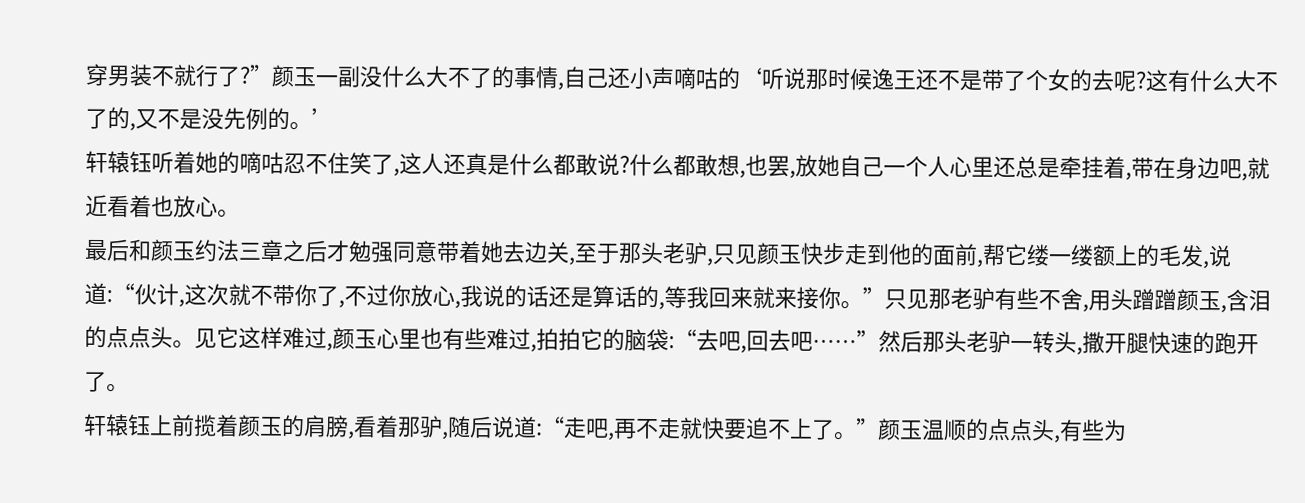穿男装不就行了?”颜玉一副没什么大不了的事情,自己还小声嘀咕的‘听说那时候逸王还不是带了个女的去呢?这有什么大不了的,又不是没先例的。’
轩辕钰听着她的嘀咕忍不住笑了,这人还真是什么都敢说?什么都敢想,也罢,放她自己一个人心里还总是牵挂着,带在身边吧,就近看着也放心。
最后和颜玉约法三章之后才勉强同意带着她去边关,至于那头老驴,只见颜玉快步走到他的面前,帮它缕一缕额上的毛发,说道:“伙计,这次就不带你了,不过你放心,我说的话还是算话的,等我回来就来接你。”只见那老驴有些不舍,用头蹭蹭颜玉,含泪的点点头。见它这样难过,颜玉心里也有些难过,拍拍它的脑袋:“去吧,回去吧……”然后那头老驴一转头,撒开腿快速的跑开了。
轩辕钰上前揽着颜玉的肩膀,看着那驴,随后说道:“走吧,再不走就快要追不上了。”颜玉温顺的点点头,有些为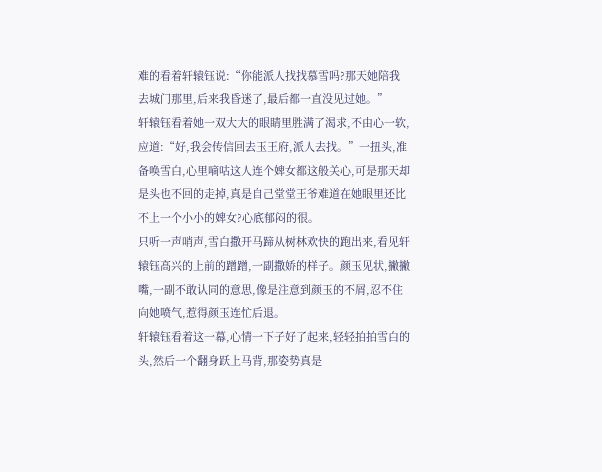难的看着轩辕钰说:“你能派人找找慕雪吗?那天她陪我去城门那里,后来我昏迷了,最后都一直没见过她。”
轩辕钰看着她一双大大的眼睛里胜满了渴求,不由心一软,应道:“好,我会传信回去玉王府,派人去找。”一扭头,准备唤雪白,心里嘀咕这人连个婢女都这般关心,可是那天却是头也不回的走掉,真是自己堂堂王爷难道在她眼里还比不上一个小小的婢女?心底郁闷的很。
只听一声哨声,雪白撒开马蹄从树林欢快的跑出来,看见轩辕钰高兴的上前的蹭蹭,一副撒娇的样子。颜玉见状,撇撇嘴,一副不敢认同的意思,像是注意到颜玉的不屑,忍不住向她喷气,惹得颜玉连忙后退。
轩辕钰看着这一幕,心情一下子好了起来,轻轻拍拍雪白的头,然后一个翻身跃上马背,那姿势真是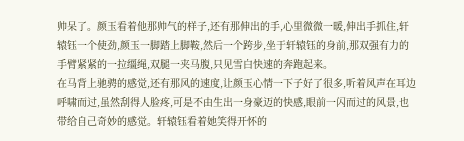帅呆了。颜玉看着他那帅气的样子,还有那伸出的手,心里微微一暖,伸出手抓住,轩辕钰一个使劲,颜玉一脚踏上脚鞍,然后一个跨步,坐于轩辕钰的身前,那双强有力的手臂紧紧的一拉缰绳,双腿一夹马腹,只见雪白快速的奔跑起来。
在马背上驰骋的感觉,还有那风的速度,让颜玉心情一下子好了很多,听着风声在耳边呼啸而过,虽然刮得人脸疼,可是不由生出一身豪迈的快感,眼前一闪而过的风景,也带给自己奇妙的感觉。轩辕钰看着她笑得开怀的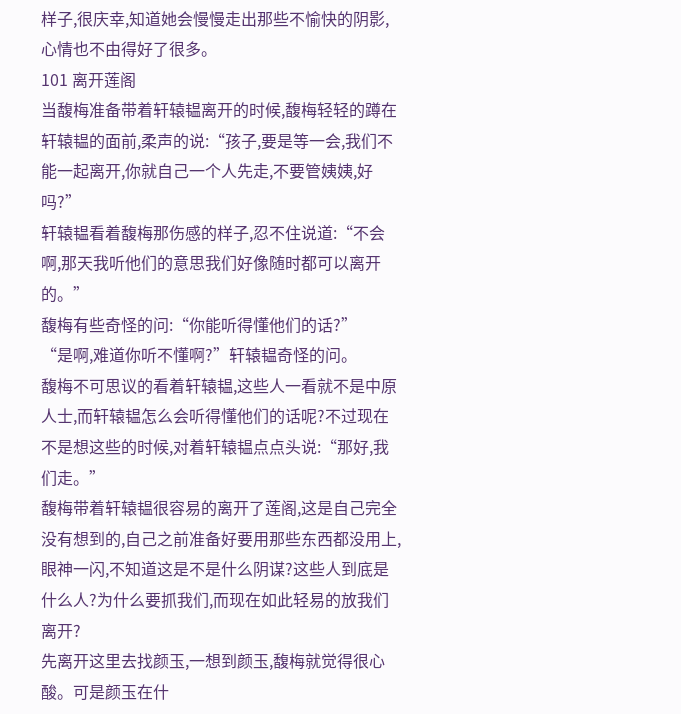样子,很庆幸,知道她会慢慢走出那些不愉快的阴影,心情也不由得好了很多。
101 离开莲阁
当馥梅准备带着轩辕韫离开的时候,馥梅轻轻的蹲在轩辕韫的面前,柔声的说:“孩子,要是等一会,我们不能一起离开,你就自己一个人先走,不要管姨姨,好吗?”
轩辕韫看着馥梅那伤感的样子,忍不住说道:“不会啊,那天我听他们的意思我们好像随时都可以离开的。”
馥梅有些奇怪的问:“你能听得懂他们的话?”
“是啊,难道你听不懂啊?”轩辕韫奇怪的问。
馥梅不可思议的看着轩辕韫,这些人一看就不是中原人士,而轩辕韫怎么会听得懂他们的话呢?不过现在不是想这些的时候,对着轩辕韫点点头说:“那好,我们走。”
馥梅带着轩辕韫很容易的离开了莲阁,这是自己完全没有想到的,自己之前准备好要用那些东西都没用上,眼神一闪,不知道这是不是什么阴谋?这些人到底是什么人?为什么要抓我们,而现在如此轻易的放我们离开?
先离开这里去找颜玉,一想到颜玉,馥梅就觉得很心酸。可是颜玉在什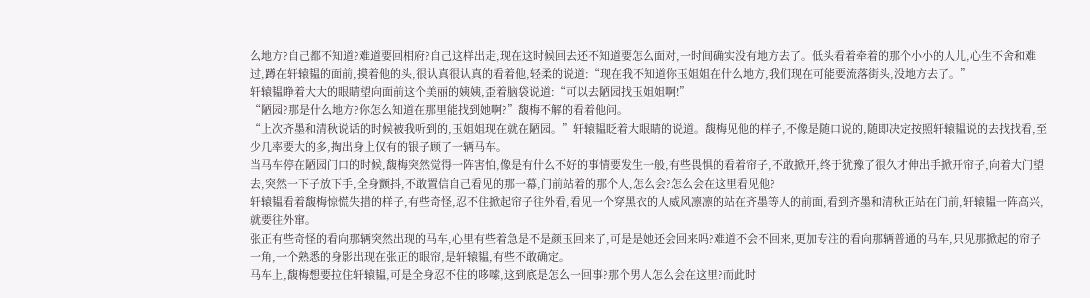么地方?自己都不知道?难道要回相府?自己这样出走,现在这时候回去还不知道要怎么面对,一时间确实没有地方去了。低头看着牵着的那个小小的人儿,心生不舍和难过,蹲在轩辕韫的面前,摸着他的头,很认真很认真的看着他,轻柔的说道:“现在我不知道你玉姐姐在什么地方,我们现在可能要流落街头,没地方去了。”
轩辕韫睁着大大的眼睛望向面前这个美丽的姨姨,歪着脑袋说道:“可以去陋园找玉姐姐啊!”
“陋园?那是什么地方?你怎么知道在那里能找到她啊?”馥梅不解的看着他问。
“上次齐墨和清秋说话的时候被我听到的,玉姐姐现在就在陋园。”轩辕韫眨着大眼睛的说道。馥梅见他的样子,不像是随口说的,随即决定按照轩辕韫说的去找找看,至少几率要大的多,掏出身上仅有的银子顾了一辆马车。
当马车停在陋园门口的时候,馥梅突然觉得一阵害怕,像是有什么不好的事情要发生一般,有些畏惧的看着帘子,不敢掀开,终于犹豫了很久才伸出手掀开帘子,向着大门望去,突然一下子放下手,全身颤抖,不敢置信自己看见的那一幕,门前站着的那个人,怎么会?怎么会在这里看见他?
轩辕韫看着馥梅惊慌失措的样子,有些奇怪,忍不住掀起帘子往外看,看见一个穿黑衣的人威风凛凛的站在齐墨等人的前面,看到齐墨和清秋正站在门前,轩辕韫一阵高兴,就要往外窜。
张正有些奇怪的看向那辆突然出现的马车,心里有些着急是不是颜玉回来了,可是是她还会回来吗?难道不会不回来,更加专注的看向那辆普通的马车,只见那掀起的帘子一角,一个熟悉的身影出现在张正的眼帘,是轩辕韫,有些不敢确定。
马车上,馥梅想要拉住轩辕韫,可是全身忍不住的哆嗦,这到底是怎么一回事?那个男人怎么会在这里?而此时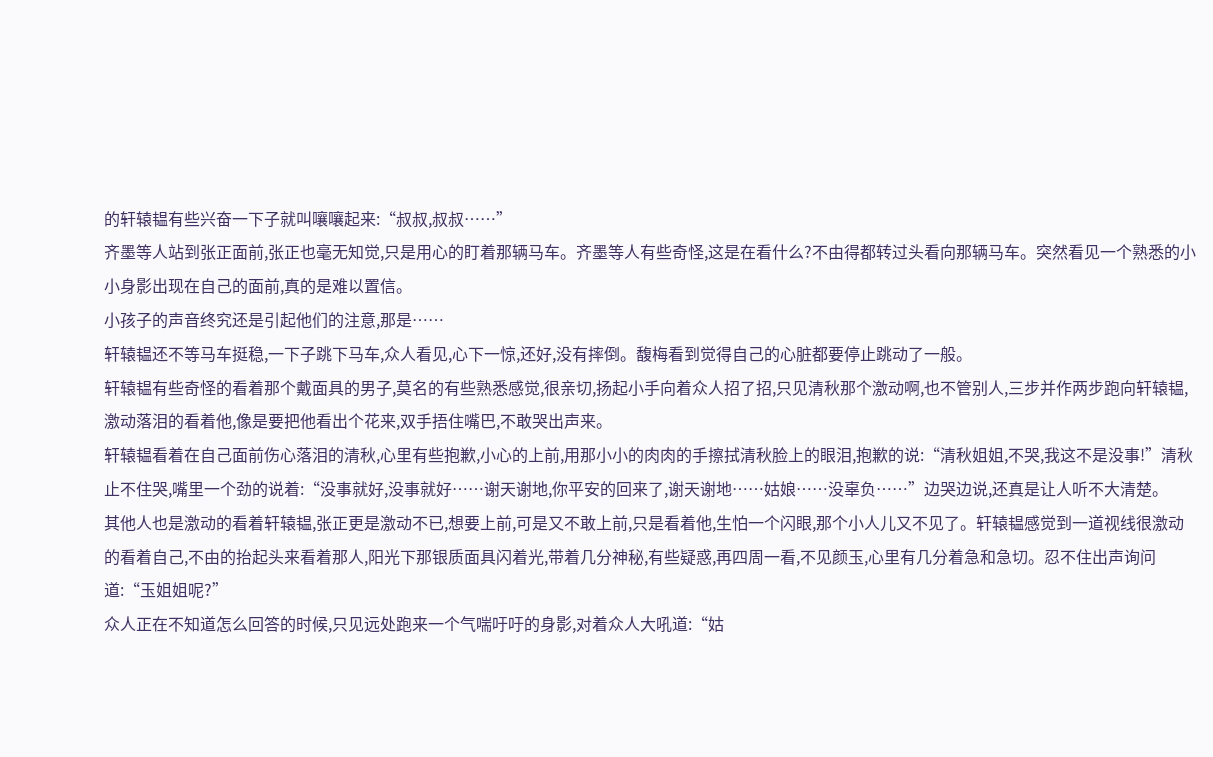的轩辕韫有些兴奋一下子就叫嚷嚷起来:“叔叔,叔叔……”
齐墨等人站到张正面前,张正也毫无知觉,只是用心的盯着那辆马车。齐墨等人有些奇怪,这是在看什么?不由得都转过头看向那辆马车。突然看见一个熟悉的小小身影出现在自己的面前,真的是难以置信。
小孩子的声音终究还是引起他们的注意,那是……
轩辕韫还不等马车挺稳,一下子跳下马车,众人看见,心下一惊,还好,没有摔倒。馥梅看到觉得自己的心脏都要停止跳动了一般。
轩辕韫有些奇怪的看着那个戴面具的男子,莫名的有些熟悉感觉,很亲切,扬起小手向着众人招了招,只见清秋那个激动啊,也不管别人,三步并作两步跑向轩辕韫,激动落泪的看着他,像是要把他看出个花来,双手捂住嘴巴,不敢哭出声来。
轩辕韫看着在自己面前伤心落泪的清秋,心里有些抱歉,小心的上前,用那小小的肉肉的手擦拭清秋脸上的眼泪,抱歉的说:“清秋姐姐,不哭,我这不是没事!”清秋止不住哭,嘴里一个劲的说着:“没事就好,没事就好……谢天谢地,你平安的回来了,谢天谢地……姑娘……没辜负……”边哭边说,还真是让人听不大清楚。
其他人也是激动的看着轩辕韫,张正更是激动不已,想要上前,可是又不敢上前,只是看着他,生怕一个闪眼,那个小人儿又不见了。轩辕韫感觉到一道视线很激动的看着自己,不由的抬起头来看着那人,阳光下那银质面具闪着光,带着几分神秘,有些疑惑,再四周一看,不见颜玉,心里有几分着急和急切。忍不住出声询问道:“玉姐姐呢?”
众人正在不知道怎么回答的时候,只见远处跑来一个气喘吁吁的身影,对着众人大吼道:“姑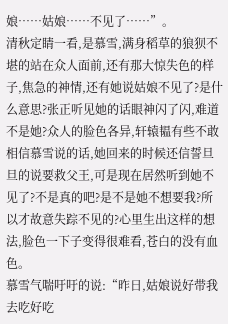娘……姑娘……不见了……”。
清秋定睛一看,是慕雪,满身稻草的狼狈不堪的站在众人面前,还有那大惊失色的样子,焦急的神情,还有她说姑娘不见了?是什么意思?张正听见她的话眼神闪了闪,难道不是她?众人的脸色各异,轩辕韫有些不敢相信慕雪说的话,她回来的时候还信誓旦旦的说要救父王,可是现在居然听到她不见了?不是真的吧?是不是她不想要我?所以才故意失踪不见的?心里生出这样的想法,脸色一下子变得很难看,苍白的没有血色。
慕雪气喘吁吁的说:“昨日,姑娘说好带我去吃好吃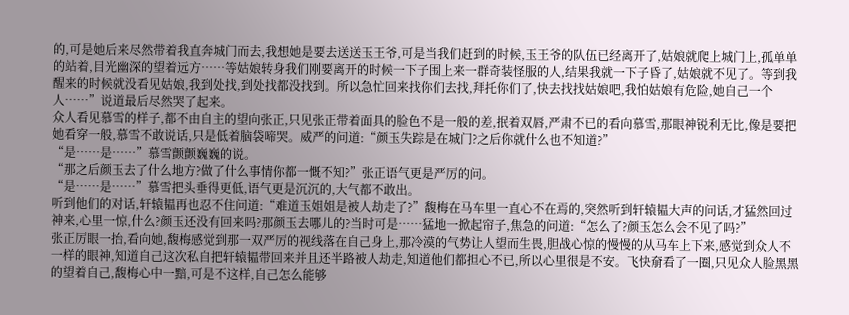的,可是她后来尽然带着我直奔城门而去,我想她是要去送送玉王爷,可是当我们赶到的时候,玉王爷的队伍已经离开了,姑娘就爬上城门上,孤单单的站着,目光幽深的望着远方……等姑娘转身我们刚要离开的时候一下子围上来一群奇装怪服的人,结果我就一下子昏了,姑娘就不见了。等到我醒来的时候就没看见姑娘,我到处找,到处找都没找到。所以急忙回来找你们去找,拜托你们了,快去找找姑娘吧,我怕姑娘有危险,她自己一个人……”说道最后尽然哭了起来。
众人看见慕雪的样子,都不由自主的望向张正,只见张正带着面具的脸色不是一般的差,抿着双唇,严肃不已的看向慕雪,那眼神锐利无比,像是要把她看穿一般,慕雪不敢说话,只是低着脑袋啼哭。威严的问道:“颜玉失踪是在城门?之后你就什么也不知道?”
“是……是……”慕雪颤颤巍巍的说。
“那之后颜玉去了什么地方?做了什么事情你都一慨不知?”张正语气更是严厉的问。
“是……是……”慕雪把头垂得更低,语气更是沉沉的,大气都不敢出。
听到他们的对话,轩辕韫再也忍不住问道:“难道玉姐姐是被人劫走了?”馥梅在马车里一直心不在焉的,突然听到轩辕韫大声的问话,才猛然回过神来,心里一惊,什么?颜玉还没有回来吗?那颜玉去哪儿的?当时可是……猛地一掀起帘子,焦急的问道:“怎么了?颜玉怎么会不见了吗?”
张正厉眼一抬,看向她,馥梅感觉到那一双严厉的视线落在自己身上,那冷漠的气势让人望而生畏,胆战心惊的慢慢的从马车上下来,感觉到众人不一样的眼神,知道自己这次私自把轩辕韫带回来并且还半路被人劫走,知道他们都担心不已,所以心里很是不安。飞快奟看了一圈,只见众人脸黑黑的望着自己,馥梅心中一黯,可是不这样,自己怎么能够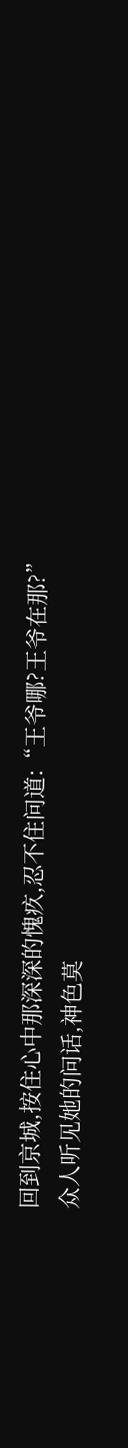回到京城,按住心中那深深的愧疚,忍不住问道:“王爷哪?王爷在那?”
众人听见她的问话,神色莫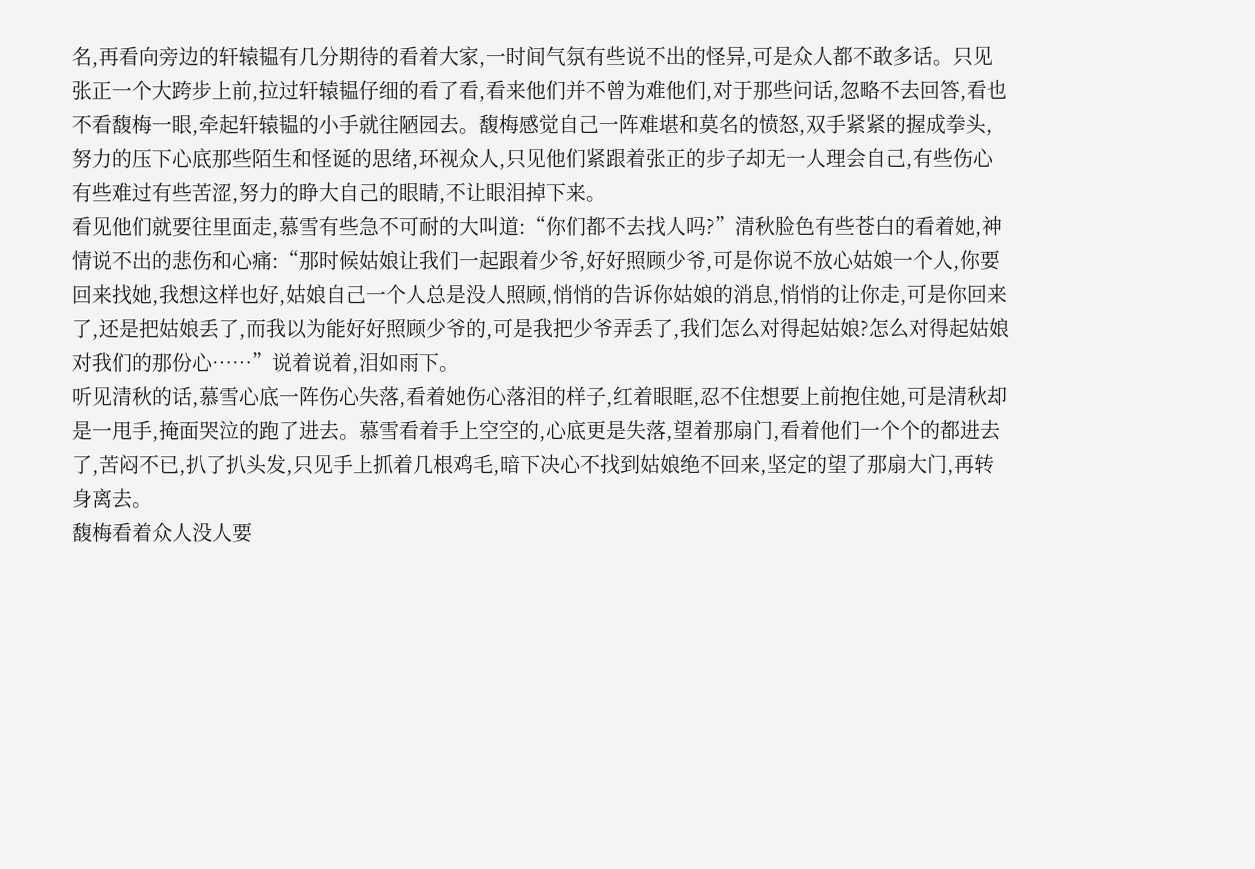名,再看向旁边的轩辕韫有几分期待的看着大家,一时间气氛有些说不出的怪异,可是众人都不敢多话。只见张正一个大跨步上前,拉过轩辕韫仔细的看了看,看来他们并不曾为难他们,对于那些问话,忽略不去回答,看也不看馥梅一眼,牵起轩辕韫的小手就往陋园去。馥梅感觉自己一阵难堪和莫名的愤怒,双手紧紧的握成拳头,努力的压下心底那些陌生和怪诞的思绪,环视众人,只见他们紧跟着张正的步子却无一人理会自己,有些伤心有些难过有些苦涩,努力的睁大自己的眼睛,不让眼泪掉下来。
看见他们就要往里面走,慕雪有些急不可耐的大叫道:“你们都不去找人吗?”清秋脸色有些苍白的看着她,神情说不出的悲伤和心痛:“那时候姑娘让我们一起跟着少爷,好好照顾少爷,可是你说不放心姑娘一个人,你要回来找她,我想这样也好,姑娘自己一个人总是没人照顾,悄悄的告诉你姑娘的消息,悄悄的让你走,可是你回来了,还是把姑娘丢了,而我以为能好好照顾少爷的,可是我把少爷弄丢了,我们怎么对得起姑娘?怎么对得起姑娘对我们的那份心……”说着说着,泪如雨下。
听见清秋的话,慕雪心底一阵伤心失落,看着她伤心落泪的样子,红着眼眶,忍不住想要上前抱住她,可是清秋却是一甩手,掩面哭泣的跑了进去。慕雪看着手上空空的,心底更是失落,望着那扇门,看着他们一个个的都进去了,苦闷不已,扒了扒头发,只见手上抓着几根鸡毛,暗下决心不找到姑娘绝不回来,坚定的望了那扇大门,再转身离去。
馥梅看着众人没人要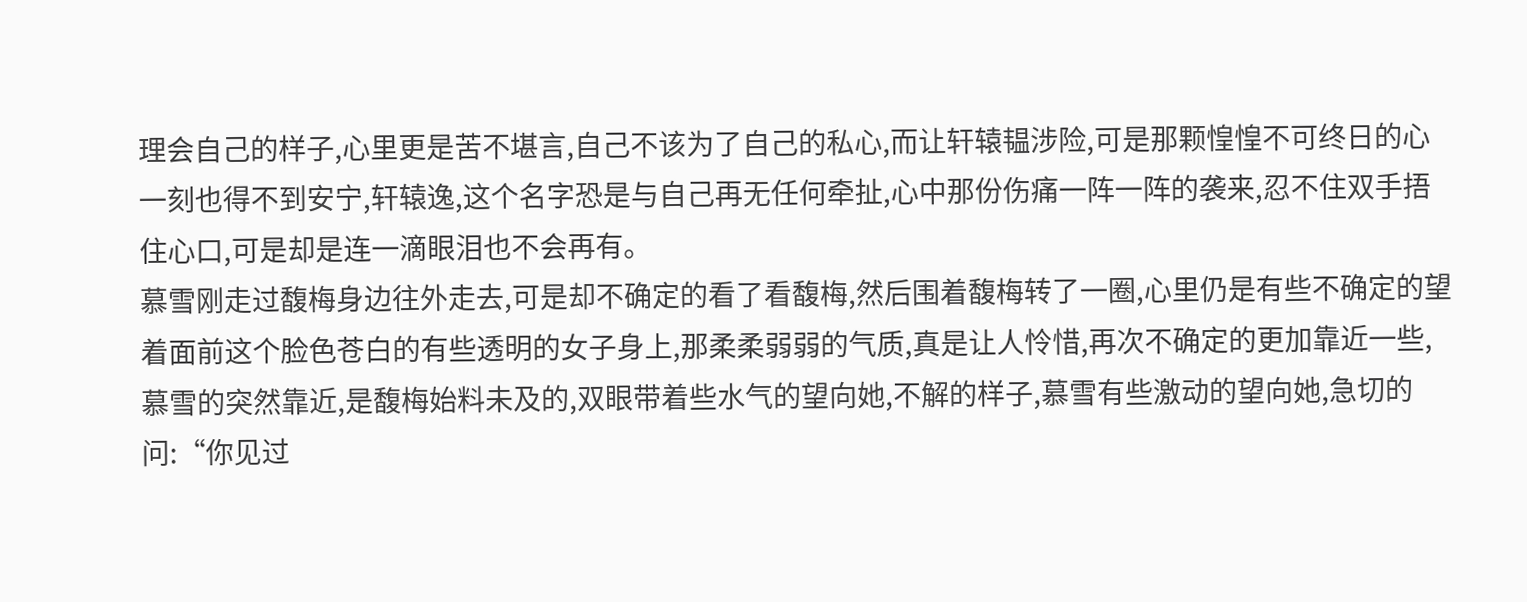理会自己的样子,心里更是苦不堪言,自己不该为了自己的私心,而让轩辕韫涉险,可是那颗惶惶不可终日的心一刻也得不到安宁,轩辕逸,这个名字恐是与自己再无任何牵扯,心中那份伤痛一阵一阵的袭来,忍不住双手捂住心口,可是却是连一滴眼泪也不会再有。
慕雪刚走过馥梅身边往外走去,可是却不确定的看了看馥梅,然后围着馥梅转了一圈,心里仍是有些不确定的望着面前这个脸色苍白的有些透明的女子身上,那柔柔弱弱的气质,真是让人怜惜,再次不确定的更加靠近一些,慕雪的突然靠近,是馥梅始料未及的,双眼带着些水气的望向她,不解的样子,慕雪有些激动的望向她,急切的问:“你见过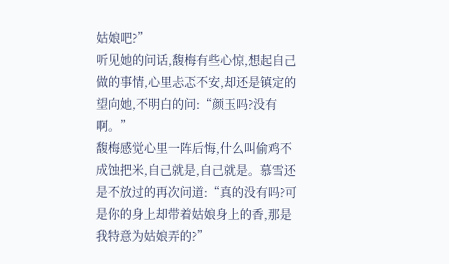姑娘吧?”
听见她的问话,馥梅有些心惊,想起自己做的事情,心里忐忑不安,却还是镇定的望向她,不明白的问:“颜玉吗?没有啊。”
馥梅感觉心里一阵后悔,什么叫偷鸡不成蚀把米,自己就是,自己就是。慕雪还是不放过的再次问道:“真的没有吗?可是你的身上却带着姑娘身上的香,那是我特意为姑娘弄的?”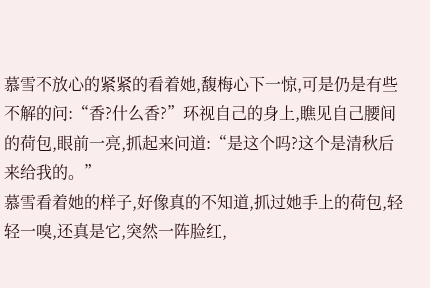慕雪不放心的紧紧的看着她,馥梅心下一惊,可是仍是有些不解的问:“香?什么香?”环视自己的身上,瞧见自己腰间的荷包,眼前一亮,抓起来问道:“是这个吗?这个是清秋后来给我的。”
慕雪看着她的样子,好像真的不知道,抓过她手上的荷包,轻轻一嗅,还真是它,突然一阵脸红,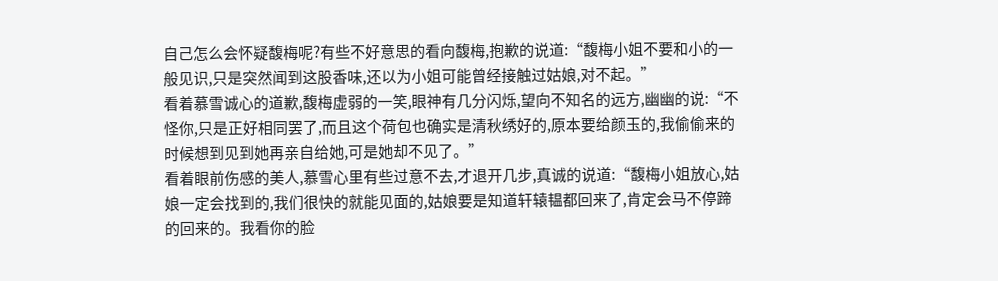自己怎么会怀疑馥梅呢?有些不好意思的看向馥梅,抱歉的说道:“馥梅小姐不要和小的一般见识,只是突然闻到这股香味,还以为小姐可能曾经接触过姑娘,对不起。”
看着慕雪诚心的道歉,馥梅虚弱的一笑,眼神有几分闪烁,望向不知名的远方,幽幽的说:“不怪你,只是正好相同罢了,而且这个荷包也确实是清秋绣好的,原本要给颜玉的,我偷偷来的时候想到见到她再亲自给她,可是她却不见了。”
看着眼前伤感的美人,慕雪心里有些过意不去,才退开几步,真诚的说道:“馥梅小姐放心,姑娘一定会找到的,我们很快的就能见面的,姑娘要是知道轩辕韫都回来了,肯定会马不停蹄的回来的。我看你的脸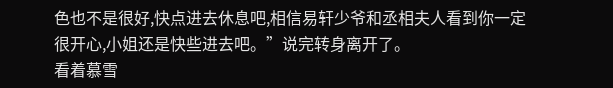色也不是很好,快点进去休息吧,相信易轩少爷和丞相夫人看到你一定很开心,小姐还是快些进去吧。”说完转身离开了。
看着慕雪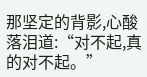那坚定的背影,心酸落泪道:“对不起,真的对不起。”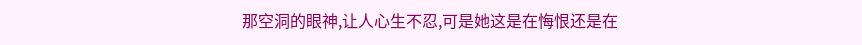那空洞的眼神,让人心生不忍,可是她这是在悔恨还是在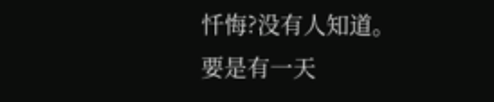忏悔?没有人知道。
要是有一天